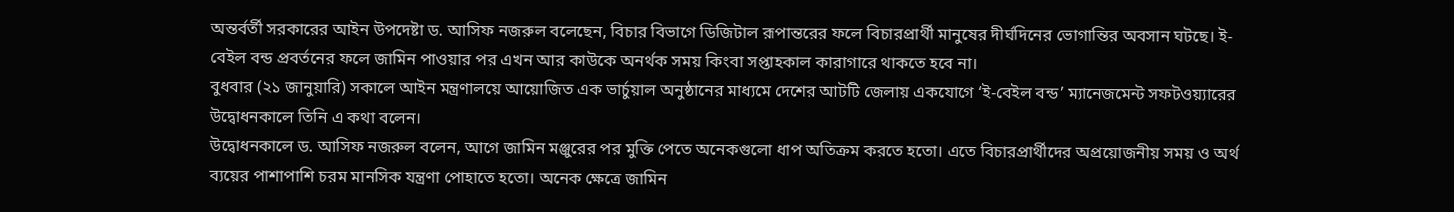অন্তর্বর্তী সরকারের আইন উপদেষ্টা ড. আসিফ নজরুল বলেছেন, বিচার বিভাগে ডিজিটাল রূপান্তরের ফলে বিচারপ্রার্থী মানুষের দীর্ঘদিনের ভোগান্তির অবসান ঘটছে। ই-বেইল বন্ড প্রবর্তনের ফলে জামিন পাওয়ার পর এখন আর কাউকে অনর্থক সময় কিংবা সপ্তাহকাল কারাগারে থাকতে হবে না।
বুধবার (২১ জানুয়ারি) সকালে আইন মন্ত্রণালয়ে আয়োজিত এক ভার্চুয়াল অনুষ্ঠানের মাধ্যমে দেশের আটটি জেলায় একযোগে ‘ই-বেইল বন্ড’ ম্যানেজমেন্ট সফটওয়্যারের উদ্বোধনকালে তিনি এ কথা বলেন।
উদ্বোধনকালে ড. আসিফ নজরুল বলেন, আগে জামিন মঞ্জুরের পর মুক্তি পেতে অনেকগুলো ধাপ অতিক্রম করতে হতো। এতে বিচারপ্রার্থীদের অপ্রয়োজনীয় সময় ও অর্থ ব্যয়ের পাশাপাশি চরম মানসিক যন্ত্রণা পোহাতে হতো। অনেক ক্ষেত্রে জামিন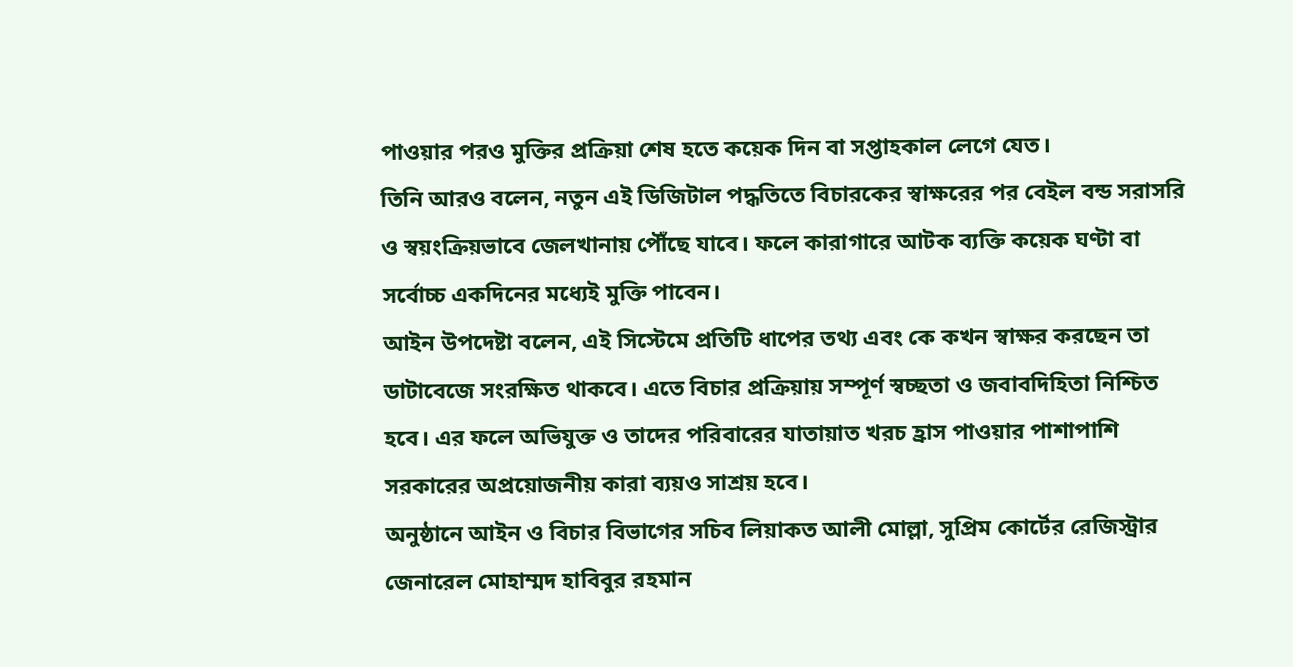পাওয়ার পরও মুক্তির প্রক্রিয়া শেষ হতে কয়েক দিন বা সপ্তাহকাল লেগে যেত।
তিনি আরও বলেন, নতুন এই ডিজিটাল পদ্ধতিতে বিচারকের স্বাক্ষরের পর বেইল বন্ড সরাসরি ও স্বয়ংক্রিয়ভাবে জেলখানায় পৌঁছে যাবে। ফলে কারাগারে আটক ব্যক্তি কয়েক ঘণ্টা বা সর্বোচ্চ একদিনের মধ্যেই মুক্তি পাবেন।
আইন উপদেষ্টা বলেন, এই সিস্টেমে প্রতিটি ধাপের তথ্য এবং কে কখন স্বাক্ষর করছেন তা ডাটাবেজে সংরক্ষিত থাকবে। এতে বিচার প্রক্রিয়ায় সম্পূর্ণ স্বচ্ছতা ও জবাবদিহিতা নিশ্চিত হবে। এর ফলে অভিযুক্ত ও তাদের পরিবারের যাতায়াত খরচ হ্রাস পাওয়ার পাশাপাশি সরকারের অপ্রয়োজনীয় কারা ব্যয়ও সাশ্রয় হবে।
অনুষ্ঠানে আইন ও বিচার বিভাগের সচিব লিয়াকত আলী মোল্লা, সুপ্রিম কোর্টের রেজিস্ট্রার জেনারেল মোহাম্মদ হাবিবুর রহমান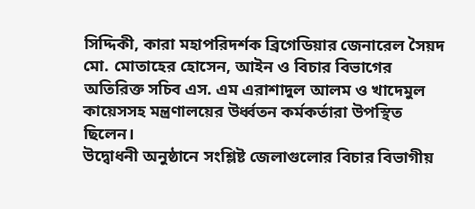সিদ্দিকী, কারা মহাপরিদর্শক ব্রিগেডিয়ার জেনারেল সৈয়দ মো. মোতাহের হোসেন, আইন ও বিচার বিভাগের অতিরিক্ত সচিব এস. এম এরাশাদুল আলম ও খাদেমুল কায়েসসহ মন্ত্রণালয়ের উর্ধ্বতন কর্মকর্তারা উপস্থিত ছিলেন।
উদ্বোধনী অনুষ্ঠানে সংশ্লিষ্ট জেলাগুলোর বিচার বিভাগীয়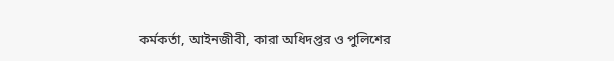কর্মকর্তা, আইনজীবী, কারা অধিদপ্তর ও পুলিশের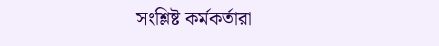সংশ্লিষ্ট কর্মকর্তারা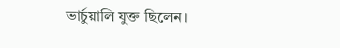ভার্চুয়ালি যুক্ত ছিলেন।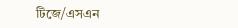টিজে/এসএন